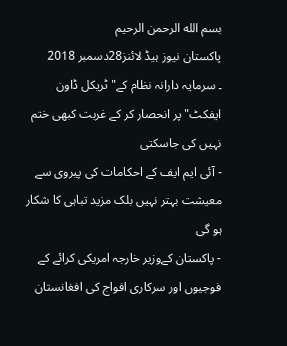بسم الله الرحمن الرحيم
پاکستان نیوز ہیڈ لائنز28دسمبر 2018
۔ سرمایہ دارانہ نظام کے" ٹریکل ڈاون ایفکٹ" پر انحصار کر کے غربت کبھی ختم نہیں کی جاسکتی
- آئی ایم ایف کے احکامات کی پیروی سے معیشت بہتر نہیں بلک مزید تباہی کا شکار ہو گی
- پاکستان کےوزیر خارجہ امریکی کرائے کے فوجیوں اور سرکاری افواج کی افغانستان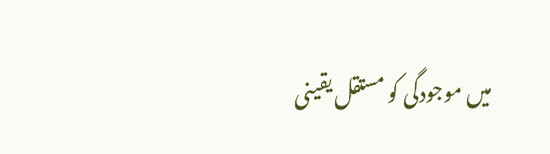میں موجودگی کو مستقل یقینی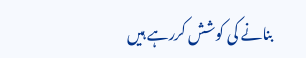بنانے کی کوشش کررہے ہیں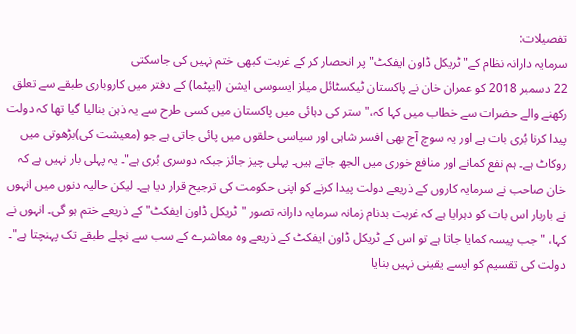تفصیلات:
سرمایہ دارانہ نظام کے" ٹریکل ڈاون ایفکٹ" پر انحصار کر کے غربت کبھی ختم نہیں کی جاسکتی
22 دسمبر 2018 کو عمران خان نے پاکستان ٹیکسٹائل میلز ایسوسی ایشن (ایپٹما) کے دفتر میں کاروباری طبقے سے تعلق رکھنے والے حضرات سے خطاب میں کہا کہ،"ستر کی دہائی میں پاکستان میں کسی طرح سے یہ ذہن بنالیا گیا تھا کہ دولت پیدا کرنا بُری بات ہے اور یہ سوچ آج بھی افسر شاہی اور سیاسی حلقوں میں پائی جاتی ہے جو (معیشت کی)بڑھوتی میں روکاٹ ہے۔ ہم نفع کمانے اور منافع خوری میں الجھ جاتے ہیں۔ پہلی چیز جائز جبکہ دوسری بُری ہے"۔ یہ پہلی بار نہیں ہے کہ خان صاحب نے سرمایہ کاروں کے ذریعے دولت پیدا کرنے کو اپنی حکومت کی ترجیح قرار دیا ہے۔ لیکن حالیہ دنوں میں انہوں نے باربار اس بات کو دہرایا ہے کہ غربت بدنام زمانہ سرمایہ دارانہ تصور "ٹریکل ڈاون ایفکٹ" کے ذریعے ختم ہو گی۔ انہوں نے کہا، "جب پیسہ کمایا جاتا ہے تو اس کے ٹریکل ڈاون ایفکٹ کے ذریعے وہ معاشرے کے سب سے نچلے طبقے تک پہنچتا ہے"۔
دولت کی تقسیم کو ایسے یقینی نہیں بنایا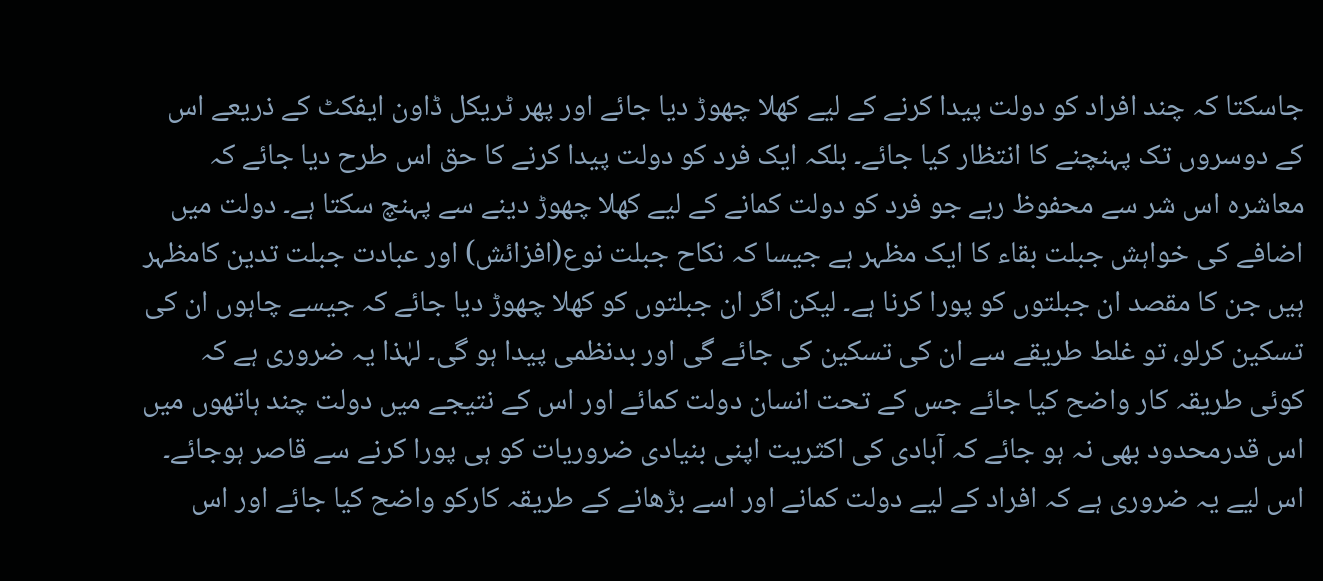جاسکتا کہ چند افراد کو دولت پیدا کرنے کے لیے کھلا چھوڑ دیا جائے اور پھر ٹریکل ڈاون ایفکٹ کے ذریعے اس کے دوسروں تک پہنچنے کا انتظار کیا جائے۔ بلکہ ایک فرد کو دولت پیدا کرنے کا حق اس طرح دیا جائے کہ معاشرہ اس شر سے محفوظ رہے جو فرد کو دولت کمانے کے لیے کھلا چھوڑ دینے سے پہنچ سکتا ہے۔ دولت میں اضافے کی خواہش جبلت بقاء کا ایک مظہر ہے جیسا کہ نکاح جبلت نوع(افزائش) اور عبادت جبلت تدین کامظہر ہیں جن کا مقصد ان جبلتوں کو پورا کرنا ہے۔ لیکن اگر ان جبلتوں کو کھلا چھوڑ دیا جائے کہ جیسے چاہوں ان کی تسکین کرلو، تو غلط طریقے سے ان کی تسکین کی جائے گی اور بدنظمی پیدا ہو گی۔ لہٰذا یہ ضروری ہے کہ کوئی طریقہ کار واضح کیا جائے جس کے تحت انسان دولت کمائے اور اس کے نتیجے میں دولت چند ہاتھوں میں اس قدرمحدود بھی نہ ہو جائے کہ آبادی کی اکثریت اپنی بنیادی ضروریات کو ہی پورا کرنے سے قاصر ہوجائے۔ اس لیے یہ ضروری ہے کہ افراد کے لیے دولت کمانے اور اسے بڑھانے کے طریقہ کارکو واضح کیا جائے اور اس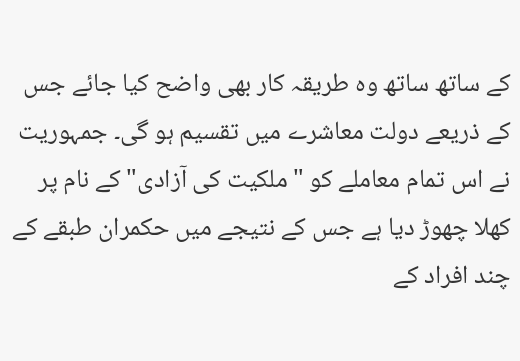کے ساتھ ساتھ وہ طریقہ کار بھی واضح کیا جائے جس کے ذریعے دولت معاشرے میں تقسیم ہو گی۔ جمہوریت نے اس تمام معاملے کو "ملکیت کی آزادی" کے نام پر کھلا چھوڑ دیا ہے جس کے نتیجے میں حکمران طبقے کے چند افراد کے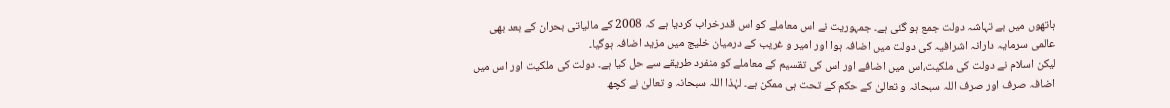ہاتھوں میں بے تہاشہ دولت جمع ہو گئی ہے۔ جمہوریت نے اس معاملے کو اس قدرخراب کردیا ہے کہ 2008 کے مالیاتی بحران کے بعد بھی عالمی سرمایہ دارانہ اشرافیہ کی دولت میں اضافہ ہوا اور امیر و غریب کے درمیان خلیج میں مزید اضافہ ہوگیا۔
لیکن اسلام نے دولت کی ملکیت،اس میں اضافے اور اس کی تقسیم کے معاملے کو منفرد طریقے سے حل کیا ہے۔ دولت کی ملکیت اور اس میں اضافہ صرف اور صرف اللہ سبحانہ و تعالیٰ کے حکم کے تحت ہی ممکن ہے۔ لہٰذا اللہ سبحانہ و تعالیٰ نے کچھ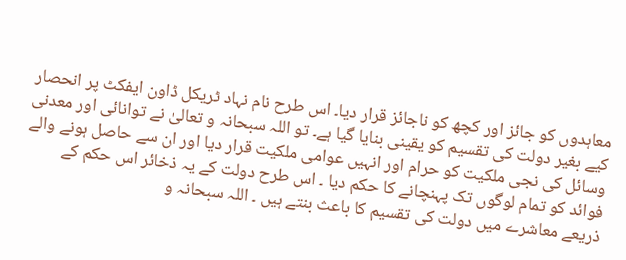معاہدوں کو جائز اور کچھ کو ناجائز قرار دیا۔ اس طرح نام نہاد ٹریکل ڈاون ایفکٹ پر انحصار کیے بغیر دولت کی تقسیم کو یقینی بنایا گیا ہے۔ تو اللہ سبحانہ و تعالیٰ نے توانائی اور معدنی وسائل کی نجی ملکیت کو حرام اور انہیں عوامی ملکیت قرار دیا اور ان سے حاصل ہونے والے فوائد کو تمام لوگوں تک پہنچانے کا حکم دیا ۔ اس طرح دولت کے یہ ذخائر اس حکم کے ذریعے معاشرے میں دولت کی تقسیم کا باعث بنتے ہیں ۔ اللہ سبحانہ و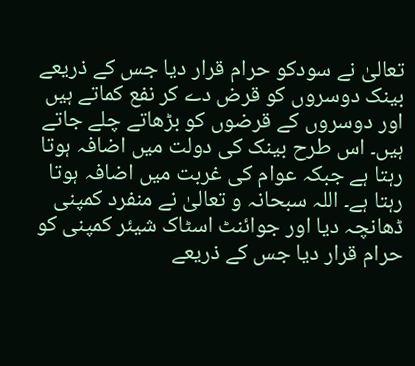تعالیٰ نے سودکو حرام قرار دیا جس کے ذریعے بینک دوسروں کو قرض دے کر نفع کماتے ہیں اور دوسروں کے قرضوں کو بڑھاتے چلے جاتے ہیں۔ اس طرح بینک کی دولت میں اضافہ ہوتا رہتا ہے جبکہ عوام کی غربت میں اضافہ ہوتا رہتا ہے۔ اللہ سبحانہ و تعالیٰ نے منفرد کمپنی ڈھانچہ دیا اور جوائنٹ اسٹاک شیئر کمپنی کو حرام قرار دیا جس کے ذریعے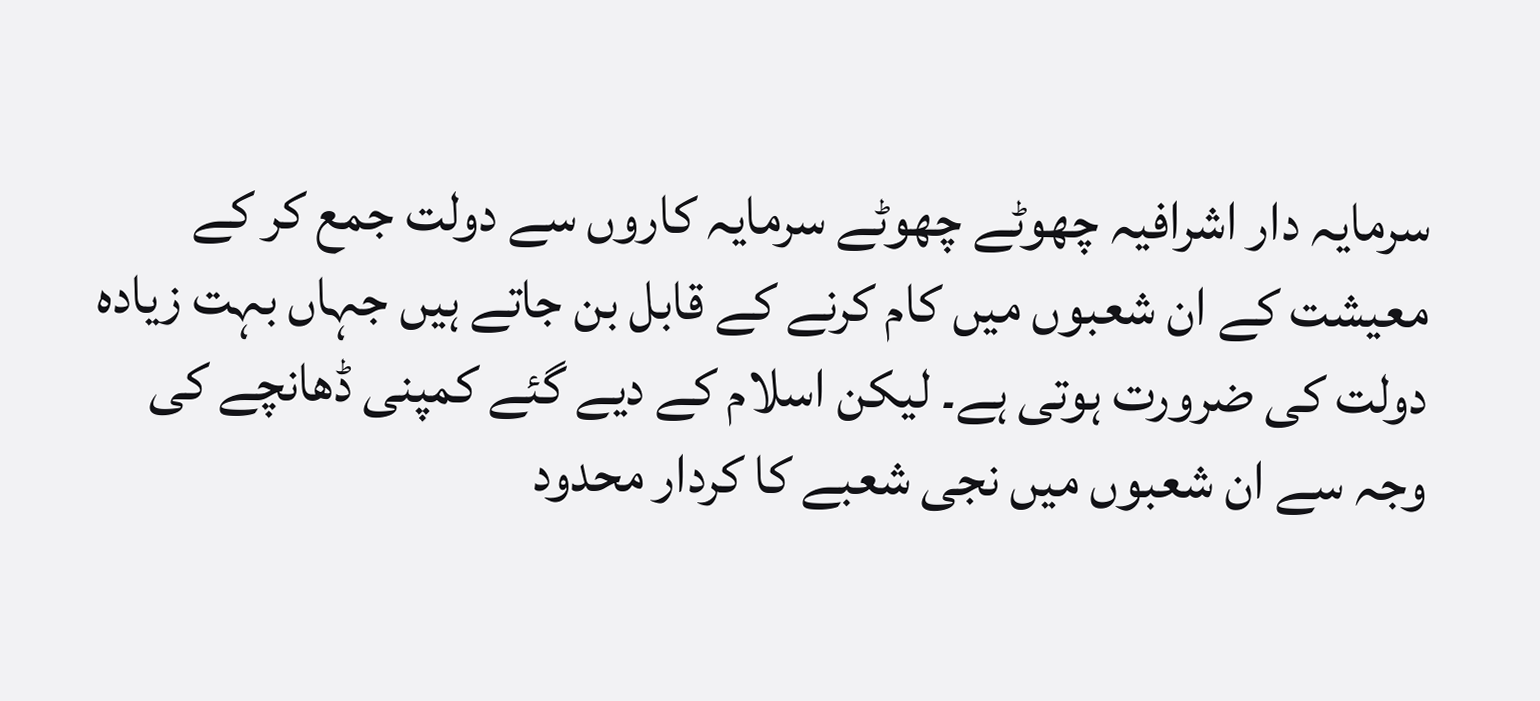سرمایہ دار اشرافیہ چھوٹے چھوٹے سرمایہ کاروں سے دولت جمع کر کے معیشت کے ان شعبوں میں کام کرنے کے قابل بن جاتے ہیں جہاں بہت زیادہ دولت کی ضرورت ہوتی ہے۔ لیکن اسلام کے دیے گئے کمپنی ڈھانچے کی وجہ سے ان شعبوں میں نجی شعبے کا کردار محدود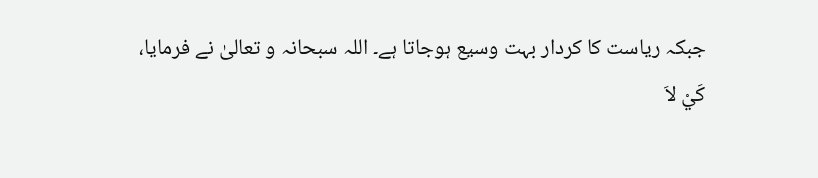جبکہ ریاست کا کردار بہت وسیع ہوجاتا ہے۔ اللہ سبحانہ و تعالیٰ نے فرمایا،
كَيْ لاَ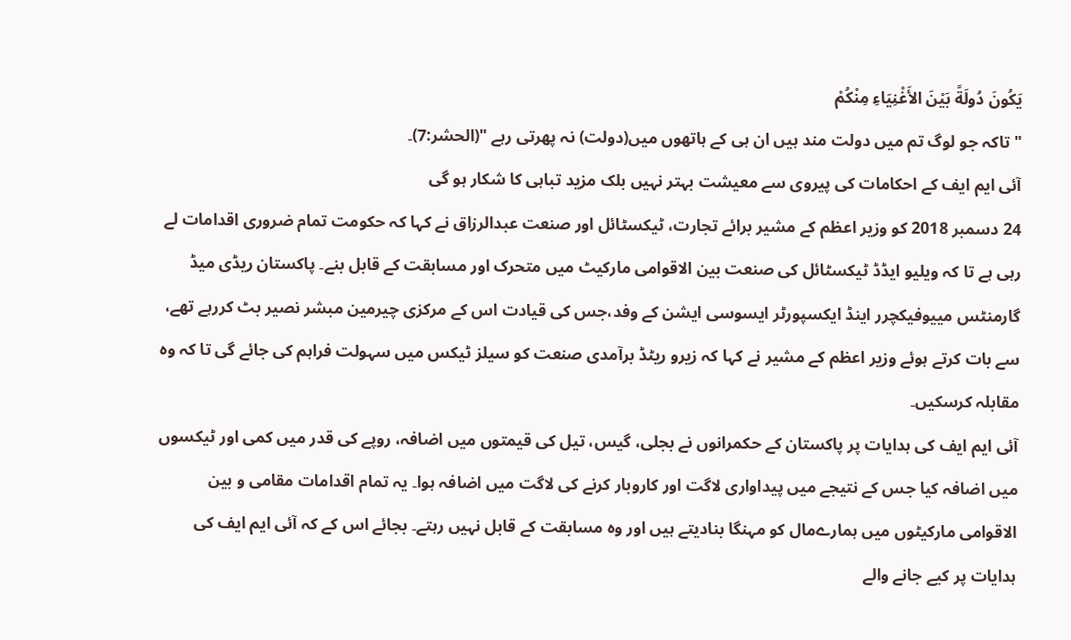يَكُونَ دُولَةً بَيْنَ الأَغْنِيَاءِ مِنْكُمْ
" تاکہ جو لوگ تم میں دولت مند ہیں ان ہی کے ہاتھوں میں(دولت) نہ پھرتی رہے "(الحشر:7)۔
آئی ایم ایف کے احکامات کی پیروی سے معیشت بہتر نہیں بلک مزید تباہی کا شکار ہو گی
24 دسمبر 2018 کو وزیر اعظم کے مشیر برائے تجارت، ٹیکسٹائل اور صنعت عبدالرزاق نے کہا کہ حکومت تمام ضروری اقدامات لے رہی ہے تا کہ ویلیو ایڈڈ ٹیکسٹائل کی صنعت بین الاقوامی مارکیٹ میں متحرک اور مسابقت کے قابل بنے۔ پاکستان ریڈی میڈ گارمنٹس مییوفیکچرر اینڈ ایکسپورٹر ایسوسی ایشن کے وفد،جس کی قیادت اس کے مرکزی چیرمین مبشر نصیر بٹ کررہے تھے، سے بات کرتے ہوئے وزیر اعظم کے مشیر نے کہا کہ زیرو ریٹڈ برآمدی صنعت کو سیلز ٹیکس میں سہولت فراہم کی جائے گی تا کہ وہ مقابلہ کرسکیں۔
آئی ایم ایف کی ہدایات پر پاکستان کے حکمرانوں نے بجلی، گیس، تیل کی قیمتوں میں اضافہ، روپے کی قدر میں کمی اور ٹیکسوں میں اضافہ کیا جس کے نتیجے میں پیداواری لاگت اور کاروبار کرنے کی لاگت میں اضافہ ہوا۔ یہ تمام اقدامات مقامی و بین الاقوامی مارکیٹوں میں ہمارےمال کو مہنگا بنادیتے ہیں اور وہ مسابقت کے قابل نہیں رہتے۔ بجائے اس کے کہ آئی ایم ایف کی ہدایات پر کیے جانے والے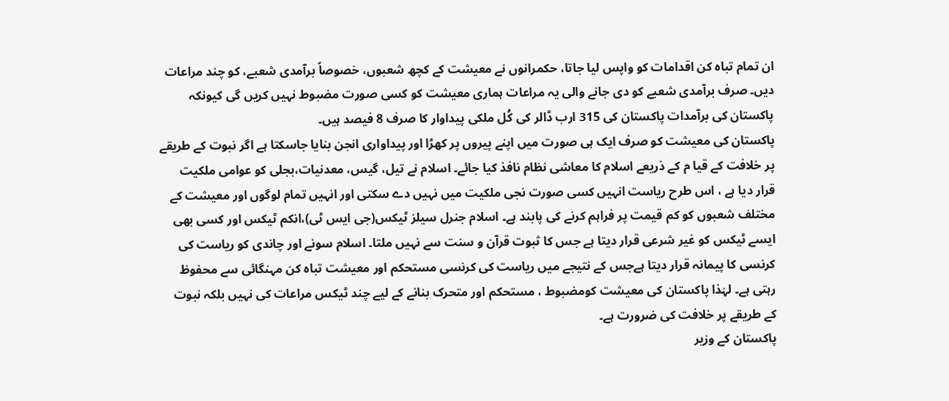ان تمام تباہ کن اقدامات کو واپس لیا جاتا، حکمرانوں نے معیشت کے کچھ شعبوں، خصوصاً برآمدی شعبے، کو چند مراعات دیں۔ صرف برآمدی شعبے کو دی جانے والی یہ مراعات ہماری معیشت کو کسی صورت مضبوط نہیں کریں گی کیونکہ پاکستان کی برآمدات پاکستان کی 315 ارب ڈالر کی کُل ملکی پیداوار کا صرف 8 فیصد ہیں۔
پاکستان کی معیشت کو صرف ایک ہی صورت میں اپنے پیروں پر کھڑا اور پیداواری انجن بنایا جاسکتا ہے اگر نبوت کے طریقے پر خلافت کے قیا م کے ذریعے اسلام کا معاشی نظام نافذ کیا جائے۔ اسلام نے تیل، گیس، معدنیات،بجلی کو عوامی ملکیت قرار دیا ہے ، اس طرح ریاست انہیں کسی صورت نجی ملکیت میں نہیں دے سکتی اور انہیں تمام لوگوں اور معیشت کے مختلف شعبوں کو کم قیمت پر فراہم کرنے کی پابند ہے۔ اسلام جنرل سیلز ٹیکس(جی ایس ٹی)،انکم ٹیکس اور کسی بھی ایسے ٹیکس کو غیر شرعی قرار دیتا ہے جس کا ثبوت قرآن و سنت سے نہیں ملتا۔ اسلام سونے اور چاندی کو ریاست کی کرنسی کا پیمانہ قرار دیتا ہےجس کے نتیجے میں ریاست کی کرنسی مستحکم اور معیشت تباہ کن مہنگائی سے محفوظ رہتی ہے۔ لہٰذا پاکستان کی معیشت کومضبوط ، مستحکم اور متحرک بنانے کے لیے چند ٹیکس مراعات کی نہیں بلکہ نبوت کے طریقے پر خلافت کی ضرورت ہے۔
پاکستان کے وزیر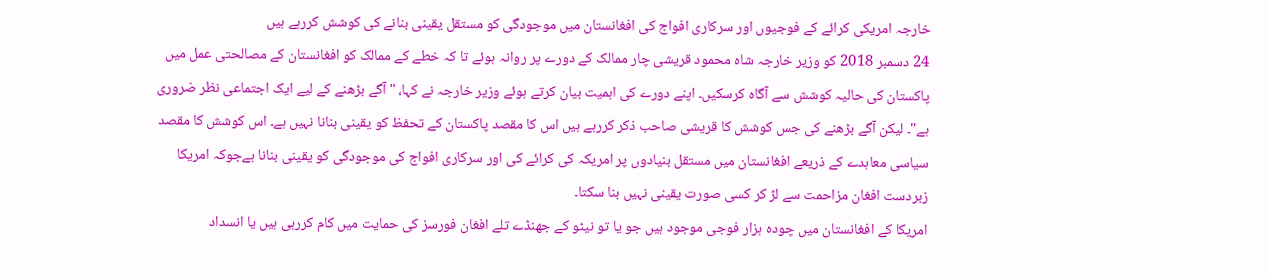خارجہ امریکی کرائے کے فوجیوں اور سرکاری افواج کی افغانستان میں موجودگی کو مستقل یقینی بنانے کی کوشش کررہے ہیں
24 دسمبر 2018 کو وزیر خارجہ شاہ محمود قریشی چار ممالک کے دورے پر روانہ ہوئے تا کہ خطے کے ممالک کو افغانستان کے مصالحتی عمل میں پاکستان کی حالیہ کوشش سے آگاہ کرسکیں۔ اپنے دورے کی اہمیت بیان کرتے ہوئے وزیر خارجہ نے کہا، "آگے بڑھنے کے لیے ایک اجتماعی نظر ضروری ہے"۔ لیکن آگے بڑھنے کی جس کوشش کا قریشی صاحب ذکر کررہے ہیں اس کا مقصد پاکستان کے تحفظ کو یقینی بنانا نہیں ہے۔ اس کوشش کا مقصد سیاسی معاہدے کے ذریعے افغانستان میں مستقل بنیادوں پر امریکہ کی کرائے کی اور سرکاری افواج کی موجودگی کو یقینی بنانا ہےجوکہ امریکا زبردست افغان مزاحمت سے لڑ کر کسی صورت یقینی نہیں بنا سکتا۔
امریکا کے افغانستان میں چودہ ہزار فوجی موجود ہیں جو یا تو نیٹو کے جھنڈے تلے افغان فورسز کی حمایت میں کام کررہی ہیں یا انسداد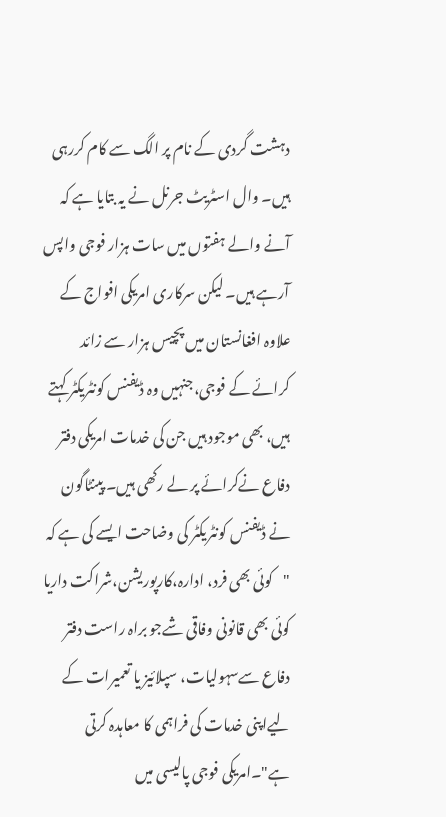دہشت گردی کے نام پر الگ سے کام کررہی ہیں۔ وال اسٹریٹ جرنل نے یہ بتایا ہے کہ آنے والے ہفتوں میں سات ہزار فوجی واپس آرہے ہیں۔ لیکن سرکاری امریکی افواج کے علاوہ افغانستان میں پچیس ہزار سے زائد کرائے کے فوجی،جنہیں وہ ڈیفنس کونٹریکٹر کہتے ہیں، بھی موجود ہیں جن کی خدمات امریکی دفتر دفاع نےکرائے پر لے رکھی ہیں۔ پینٹاگون نے ڈیفنس کونٹریکٹر کی وضاحت ایسے کی ہے کہ "کوئی بھی فرد، ادارہ،کارپوریشن،شراکت داریا کوئی بھی قانونی وفاقی شےجو براہ راست دفتر دفاع سےسہولیات، سپلائیز یا تعمیرات کے لیےاپنی خدمات کی فراہمی کا معاہدہ کرتی ہے"۔امریکی فوجی پالیسی میں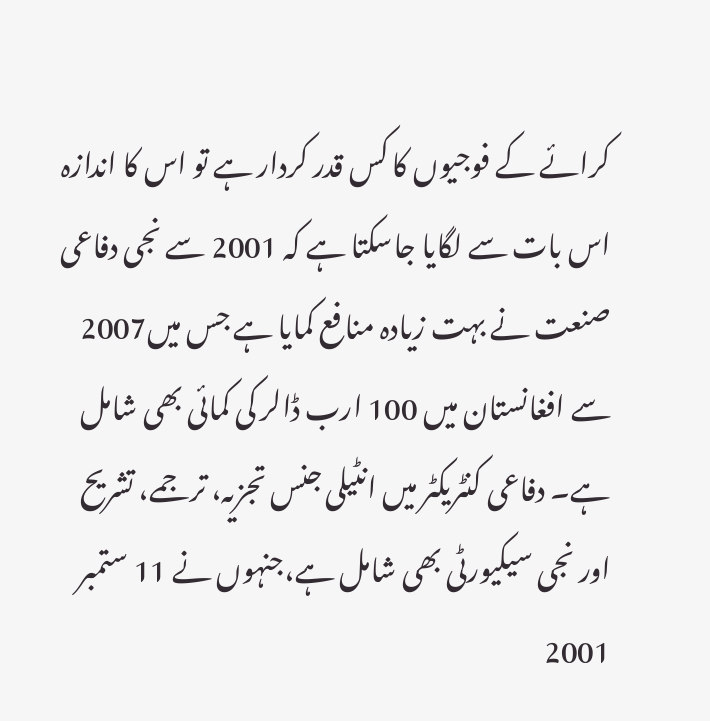کرائے کے فوجیوں کا کس قدر کردار ہے تو اس کا اندازہ اس بات سے لگایا جاسکتا ہے کہ 2001 سے نجی دفاعی صنعت نے بہت زیادہ منافع کمایا ہے جس میں2007 سے افغانستان میں 100 ارب ڈالر کی کمائی بھی شامل ہے۔ دفاعی کنٹریکٹر میں انٹیلی جنس تجزیہ، ترجمے، تشریح اور نجی سیکیورٹی بھی شامل ہے،جنہوں نے 11 ستمبر 2001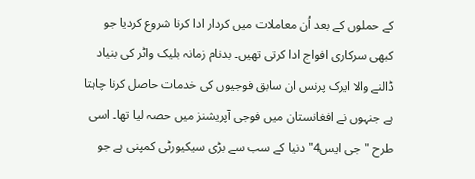کے حملوں کے بعد اُن معاملات میں کردار ادا کرنا شروع کردیا جو کبھی سرکاری افواج ادا کرتی تھیں۔ بدنام زمانہ بلیک واٹر کی بنیاد ڈالنے والا ایرک پرنس ان سابق فوجیوں کی خدمات حاصل کرنا چاہتا ہے جنہوں نے افغانستان میں فوجی آپریشنز میں حصہ لیا تھا۔ اسی طرح "جی ایس4" دنیا کے سب سے بڑی سیکیورٹی کمپنی ہے جو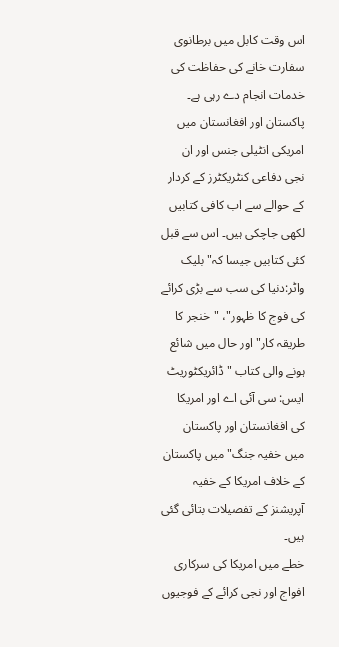اس وقت کابل میں برطانوی سفارت خانے کی حفاظت کی خدمات انجام دے رہی ہے۔ پاکستان اور افغانستان میں امریکی انٹیلی جنس اور ان نجی دفاعی کنٹریکٹرز کے کردار کے حوالے سے اب کافی کتابیں لکھی جاچکی ہیں۔ اس سے قبل کئی کتابیں جیسا کہ"بلیک واٹر:دنیا کی سب سے بڑی کرائے کی فوج کا ظہور"، "خنجر کا طریقہ کار" اور حال میں شائع ہونے والی کتاب "ڈائریکٹوریٹ ایس: سی آئی اے اور امریکا کی افغانستان اور پاکستان میں خفیہ جنگ" میں پاکستان کے خلاف امریکا کے خفیہ آپریشنز کے تفصیلات بتائی گئی ہیں۔
خطے میں امریکا کی سرکاری افواج اور نجی کرائے کے فوجیوں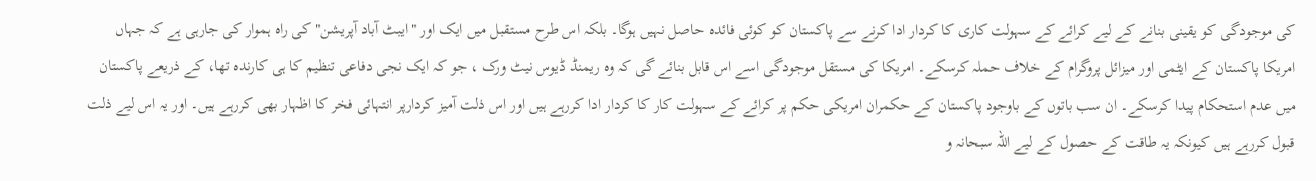کی موجودگی کو یقینی بنانے کے لیے کرائے کے سہولت کاری کا کردار ادا کرنے سے پاکستان کو کوئی فائدہ حاصل نہیں ہوگا۔ بلکہ اس طرح مستقبل میں ایک اور "ایبٹ آباد آپریشن" کی راہ ہموار کی جارہی ہے کہ جہاں امریکا پاکستان کے ایٹمی اور میزائل پروگرام کے خلاف حملہ کرسکے۔ امریکا کی مستقل موجودگی اسے اس قابل بنائے گی کہ وہ ریمنڈ ڈیوس نیٹ ورک ، جو کہ ایک نجی دفاعی تنظیم کا ہی کارندہ تھا، کے ذریعے پاکستان میں عدم استحکام پیدا کرسکے۔ ان سب باتوں کے باوجود پاکستان کے حکمران امریکی حکم پر کرائے کے سہولت کار کا کردار ادا کررہے ہیں اور اس ذلت آمیز کردارپر انتہائی فخر کا اظہار بھی کررہے ہیں۔ اور یہ اس لیے ذلت قبول کررہے ہیں کیونکہ یہ طاقت کے حصول کے لیے اللہ سبحانہ و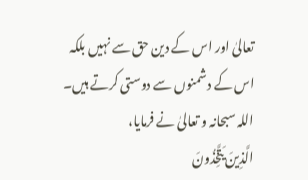تعالیٰ اور اس کے دین حق سے نہیں بلکہ اس کے دشمنوں سے دوستی کرتے ہیں۔ اللہ سبحانہ و تعالیٰ نے فرمایا،
الَّذِينَ يَتَّخِذُونَ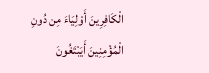الْكَافِرِينَ أَوْلِيَاءَ مِن دُونِ الْمُؤْمِنِينَ أَيَبْتَغُونَ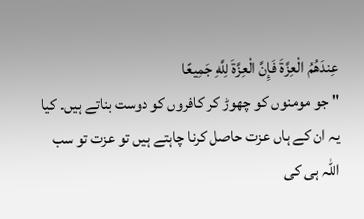عِندَهُمُ الْعِزَّةَ فَإِنَّ الْعِزَّةَ لِلَّهِ جَمِيعًا
" جو مومنوں کو چھوڑ کر کافروں کو دوست بناتے ہیں۔ کیا یہ ان کے ہاں عزت حاصل کرنا چاہتے ہیں تو عزت تو سب اللہ ہی کی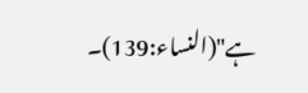ہے"(النساء:139)۔